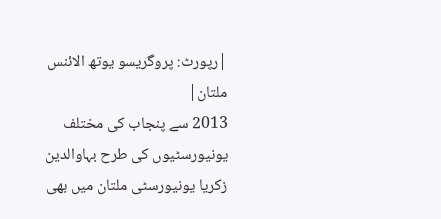|رپورٹ: پروگریسو یوتھ الائنس ملتان|
2013 سے پنجاب کی مختلف یونیورسٹیوں کی طرح بہاوالدین زکریا یونیورسٹی ملتان میں بھی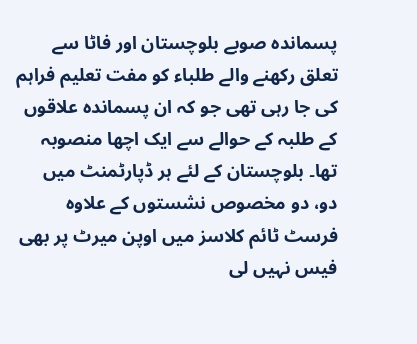پسماندہ صوبے بلوچستان اور فاٹا سے تعلق رکھنے والے طلباء کو مفت تعلیم فراہم کی جا رہی تھی جو کہ ان پسماندہ علاقوں کے طلبہ کے حوالے سے ایک اچھا منصوبہ تھا۔ بلوچستان کے لئے ہر ڈپارٹمنٹ میں دو، دو مخصوص نشستوں کے علاوہ فرسٹ ٹائم کلاسز میں اوپن میرٹ پر بھی فیس نہیں لی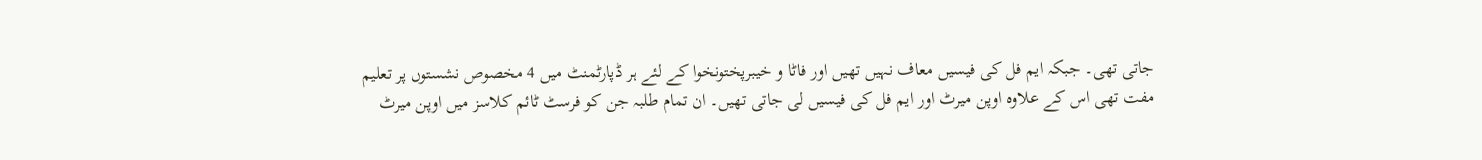جاتی تھی۔ جبکہ ایم فل کی فیسیں معاف نہیں تھیں اور فاٹا و خیبرپختونخوا کے لئے ہر ڈپارٹمنٹ میں 4 مخصوص نشستوں پر تعلیم مفت تھی اس کے علاوہ اوپن میرٹ اور ایم فل کی فیسیں لی جاتی تھیں۔ ان تمام طلبہ جن کو فرسٹ ٹائم کلاسز میں اوپن میرٹ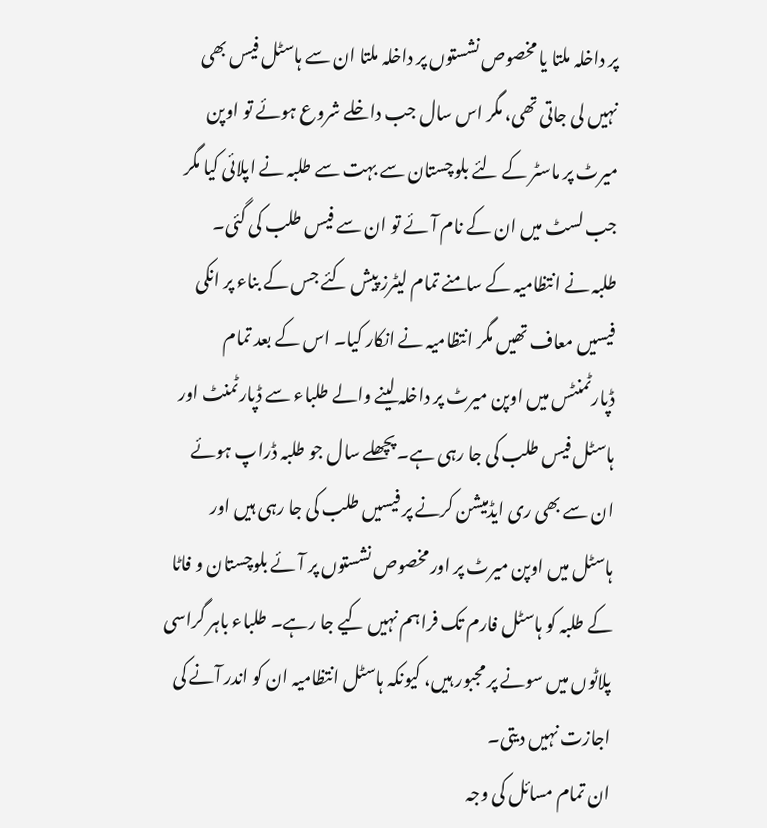پر داخلہ ملتا یا مخصوص نشستوں پر داخلہ ملتا ان سے ہاسٹل فیس بھی نہیں لی جاتی تھی، مگر اس سال جب داخلے شروع ہوئے تو اوپن میرٹ پر ماسٹر کے لئے بلوچستان سے بہت سے طلبہ نے اپلائی کیا مگر جب لسٹ میں ان کے نام آئے تو ان سے فیس طلب کی گئی۔
طلبہ نے انتظامیہ کے سامنے تمام لیٹرز پیش کئے جس کے بناء پر انکی فیسیں معاف تھیں مگر انتظامیہ نے انکار کیا۔ اس کے بعد تمام ڈپارٹمنٹس میں اوپن میرٹ پر داخلہ لینے والے طلباء سے ڈپارٹمنٹ اور ہاسٹل فیس طلب کی جا رہی ہے۔ پچھلے سال جو طلبہ ڈراپ ہوئے ان سے بھی ری ایڈمیشن کرنے پر فیسیں طلب کی جا رہی ہیں اور ہاسٹل میں اوپن میرٹ پر اور مخصوص نشستوں پر آئے بلوچستان و فاٹا کے طلبہ کو ہاسٹل فارم تک فراہم نہیں کیے جا رہے۔ طلباء باہر گراسی پلاٹوں میں سونے پر مجبور ہیں، کیونکہ ہاسٹل انتظامیہ ان کو اندر آنے کی اجازت نہیں دیتی۔
ان تمام مسائل کی وجہ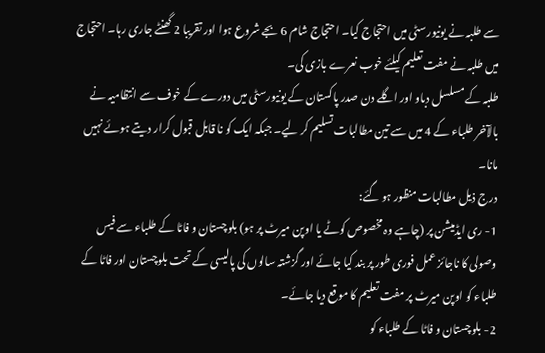سے طلبہ نے یونیورسٹی میں احتجاج کیا۔ احتجاج شام 6 بجے شروع ہوا اور تقریبا 2 گھنٹے جاری رہا۔ احتجاج میں طلبہ نے مفت تعلیم کیلئے خوب نعرے بازی کی۔
طلبہ کے مسلسل دباو اور اگلے دن صدر پاکستان کے یونیورسٹی میں دورے کے خوف سے انتظامیہ نے بالآخر طلباء کے 4 میں سے تین مطالبات تسلیم کر لیے۔ جبکہ ایک کو نا قابل قبول کرار دیتے ہوئے نہیں مانا۔
درج ذیل مطالبات منظور ہو گئے:
1- ری ایڈمیشن پر (چاہے وہ مخصوص کوٹے یا اوپن میرٹ پر ہو) بلوچستان و فاٹا کے طلباء سے فیس وصولی کا ناجائز عمل فوری طور پر بند کیا جائے اور گزشتہ سالوں کی پالیسی کے تحت بلوچستان اور فاٹا کے طلباء کو اوپن میرٹ پر مفت تعلیم کا موقع دیا جائے۔
2- بلوچستان و فاٹا کے طلباء کو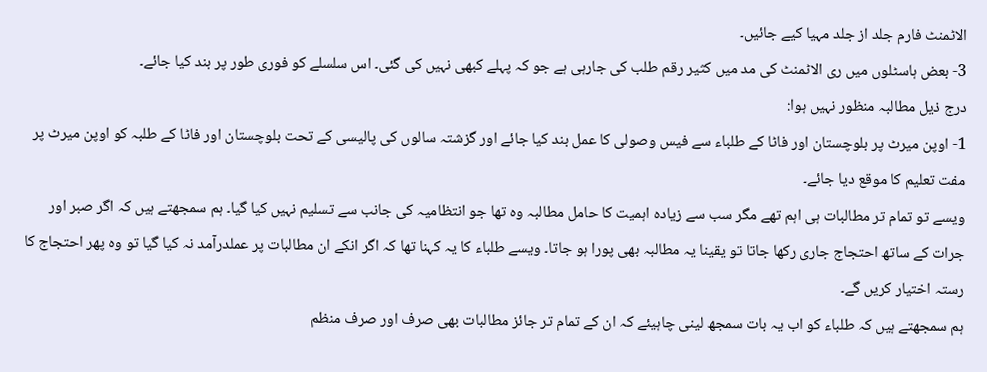الاٹمنٹ فارم جلد از جلد مہیا کیے جائیں۔
3- بعض ہاسٹلوں میں ری الاٹمنٹ کی مد میں کثیر رقم طلب کی جارہی ہے جو کہ پہلے کبھی نہیں کی گئی۔ اس سلسلے کو فوری طور پر بند کیا جائے۔
درج ذیل مطالبہ منظور نہیں ہوا:
1- اوپن میرٹ پر بلوچستان اور فاٹا کے طلباء سے فیس وصولی کا عمل بند کیا جائے اور گزشتہ سالوں کی پالیسی کے تحت بلوچستان اور فاٹا کے طلبہ کو اوپن میرٹ پر مفت تعلیم کا موقع دیا جائے۔
ویسے تو تمام تر مطالبات ہی اہم تھے مگر سب سے زیادہ اہمیت کا حامل مطالبہ وہ تھا جو انتظامیہ کی جانب سے تسلیم نہیں کیا گیا۔ ہم سمجھتے ہیں کہ اگر صبر اور جرات کے ساتھ احتجاج جاری رکھا جاتا تو یقینا یہ مطالبہ بھی پورا ہو جاتا۔ ویسے طلباء کا یہ کہنا تھا کہ اگر انکے ان مطالبات پر عملدرآمد نہ کیا گیا تو وہ پھر احتجاج کا رستہ اختیار کریں گے۔
ہم سمجھتے ہیں کہ طلباء کو اب یہ بات سمجھ لینی چاہیئے کہ ان کے تمام تر جائز مطالبات بھی صرف اور صرف منظم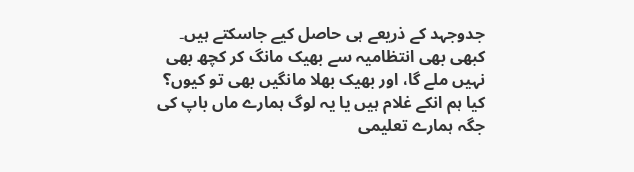جدوجہد کے ذریعے ہی حاصل کیے جاسکتے ہیں۔ کبھی بھی انتظامیہ سے بھیک مانگ کر کچھ بھی نہیں ملے گا، اور بھیک بھلا مانگیں بھی تو کیوں؟ کیا ہم انکے غلام ہیں یا یہ لوگ ہمارے ماں باپ کی جگہ ہمارے تعلیمی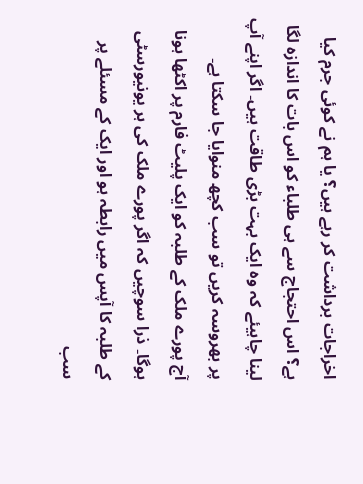اخراجات برداشت کر رہے ہیں؟ یا ہم نے کوئی جرم کیا ہے؟ اس احتجاج سے ہی طلباء کو اس بات کا اندازہ لگا لینا چاہیئے کہ وہ ایک بہت بڑی طاقت ہیں۔ اگر اپنے آپ پر بھروسہ کریں تو سب کچھ منوایا جا سکتا ہے۔
آج پورے ملک کے طلبہ کو ایک پلیٹ فارم پر اکٹھا ہونا ہوگا۔ ذرا سوچیں کہ اگر پورے ملک کی ہر یونیورسٹی کے طلبہ کا آپس میں رابطہ ہو اور ایک کے مسئلے پر سب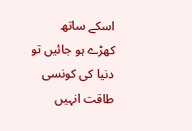اسکے ساتھ کھڑے ہو جائیں تو دنیا کی کونسی طاقت انہیں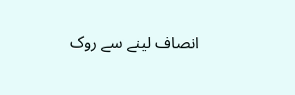انصاف لینے سے روک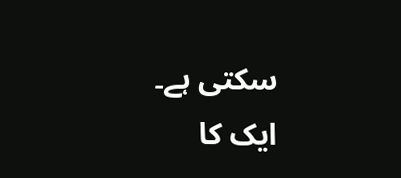سکتی ہے۔
ایک کا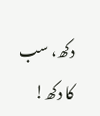دکھ، سب کا دکھ!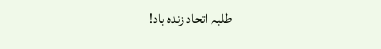طلبہ اتحاد زندہ باد!